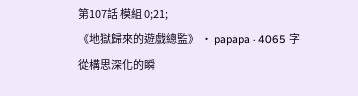第107話 模組 0;21;
《地獄歸來的遊戲總監》 · papapa · 4065 字
從構思深化的瞬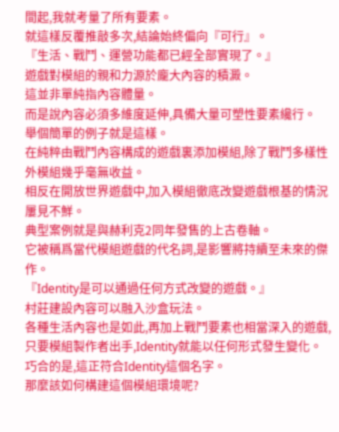間起,我就考量了所有要素。
就這樣反覆推敲多次,結論始終偏向『可行』。
『生活、戰鬥、運營功能都已經全部實現了。』
遊戲對模組的親和力源於龐大內容的積澱。
這並非單純指內容體量。
而是說內容必須多維度延伸,具備大量可塑性要素纔行。
舉個簡單的例子就是這樣。
在純粹由戰鬥內容構成的遊戲裏添加模組,除了戰鬥多樣性外模組幾乎毫無收益。
相反在開放世界遊戲中,加入模組徹底改變遊戲根基的情況屢見不鮮。
典型案例就是與赫利克2同年發售的上古卷軸。
它被稱爲當代模組遊戲的代名詞,是影響將持續至未來的傑作。
『Identity是可以通過任何方式改變的遊戲。』
村莊建設內容可以融入沙盒玩法。
各種生活內容也是如此,再加上戰鬥要素也相當深入的遊戲,只要模組製作者出手,Identity就能以任何形式發生變化。
巧合的是,這正符合Identity這個名字。
那麼該如何構建這個模組環境呢?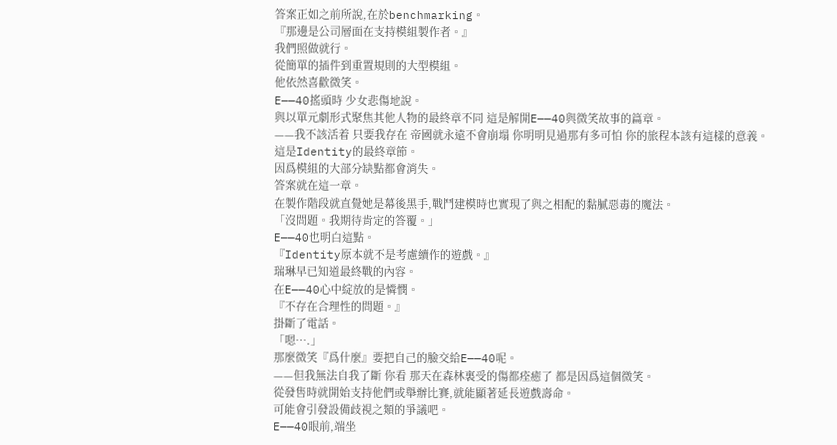答案正如之前所說,在於benchmarking。
『那邊是公司層面在支持模組製作者。』
我們照做就行。
從簡單的插件到重置規則的大型模組。
他依然喜歡微笑。
E——40搖頭時 少女悲傷地說。
與以單元劇形式聚焦其他人物的最終章不同 這是解開E——40與微笑故事的篇章。
——我不該活着 只要我存在 帝國就永遠不會崩塌 你明明見過那有多可怕 你的旅程本該有這樣的意義。
這是Identity的最終章節。
因爲模組的大部分缺點都會消失。
答案就在這一章。
在製作階段就直覺她是幕後黑手,戰鬥建模時也實現了與之相配的黏膩惡毒的魔法。
「沒問題。我期待肯定的答覆。」
E——40也明白這點。
『Identity原本就不是考慮續作的遊戲。』
瑞琳早已知道最終戰的內容。
在E——40心中綻放的是憐憫。
『不存在合理性的問題。』
掛斷了電話。
「嗯….」
那麼微笑『爲什麼』要把自己的臉交給E——40呢。
——但我無法自我了斷 你看 那天在森林裏受的傷都痊癒了 都是因爲這個微笑。
從發售時就開始支持他們或舉辦比賽,就能顯著延長遊戲壽命。
可能會引發設備歧視之類的爭議吧。
E——40眼前,端坐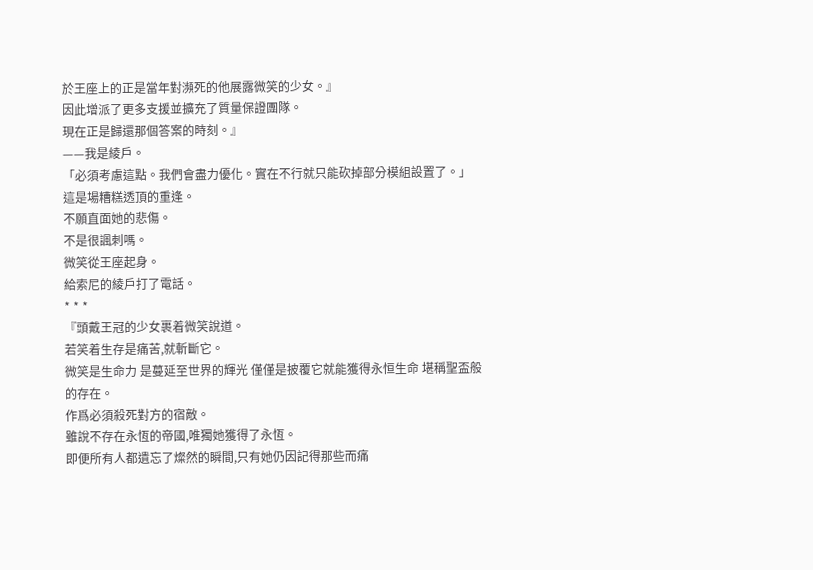於王座上的正是當年對瀕死的他展露微笑的少女。』
因此增派了更多支援並擴充了質量保證團隊。
現在正是歸還那個答案的時刻。』
——我是綾戶。
「必須考慮這點。我們會盡力優化。實在不行就只能砍掉部分模組設置了。」
這是場糟糕透頂的重逢。
不願直面她的悲傷。
不是很諷刺嗎。
微笑從王座起身。
給索尼的綾戶打了電話。
* * *
『頭戴王冠的少女裹着微笑說道。
若笑着生存是痛苦,就斬斷它。
微笑是生命力 是蔓延至世界的輝光 僅僅是披覆它就能獲得永恒生命 堪稱聖盃般的存在。
作爲必須殺死對方的宿敵。
雖說不存在永恆的帝國,唯獨她獲得了永恆。
即便所有人都遺忘了燦然的瞬間,只有她仍因記得那些而痛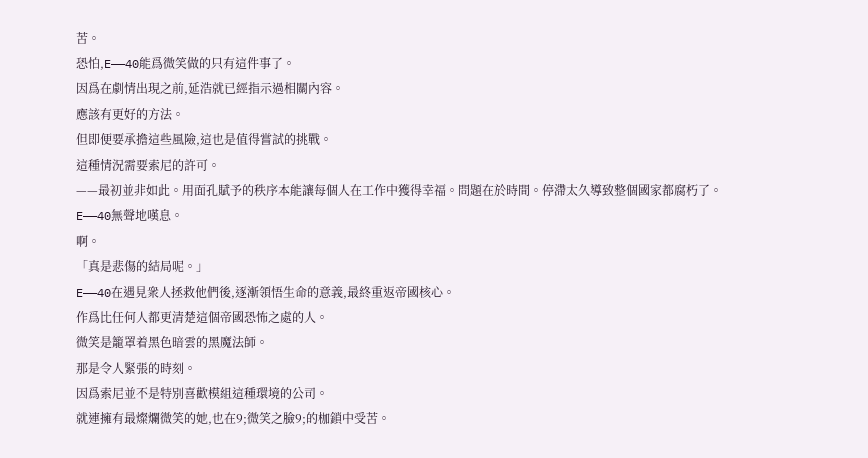苦。
恐怕,E——40能爲微笑做的只有這件事了。
因爲在劇情出現之前,延浩就已經指示過相關內容。
應該有更好的方法。
但即便要承擔這些風險,這也是值得嘗試的挑戰。
這種情況需要索尼的許可。
——最初並非如此。用面孔賦予的秩序本能讓每個人在工作中獲得幸福。問題在於時間。停滯太久導致整個國家都腐朽了。
E——40無聲地嘆息。
啊。
「真是悲傷的結局呢。」
E——40在遇見衆人拯救他們後,逐漸領悟生命的意義,最終重返帝國核心。
作爲比任何人都更清楚這個帝國恐怖之處的人。
微笑是籠罩着黑色暗雲的黑魔法師。
那是令人緊張的時刻。
因爲索尼並不是特別喜歡模組這種環境的公司。
就連擁有最燦爛微笑的她,也在9;微笑之臉9;的枷鎖中受苦。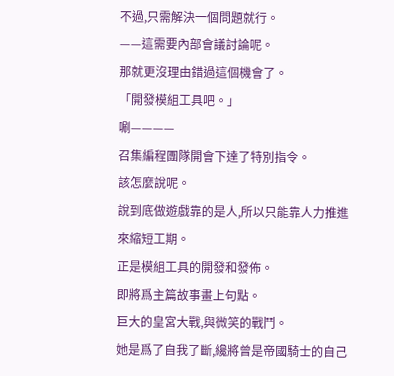不過,只需解決一個問題就行。
——這需要內部會議討論呢。
那就更沒理由錯過這個機會了。
「開發模組工具吧。」
唰————
召集編程團隊開會下達了特別指令。
該怎麼說呢。
說到底做遊戲靠的是人,所以只能靠人力推進來縮短工期。
正是模組工具的開發和發佈。
即將爲主篇故事畫上句點。
巨大的皇宮大戰,與微笑的戰鬥。
她是爲了自我了斷,纔將曾是帝國騎士的自己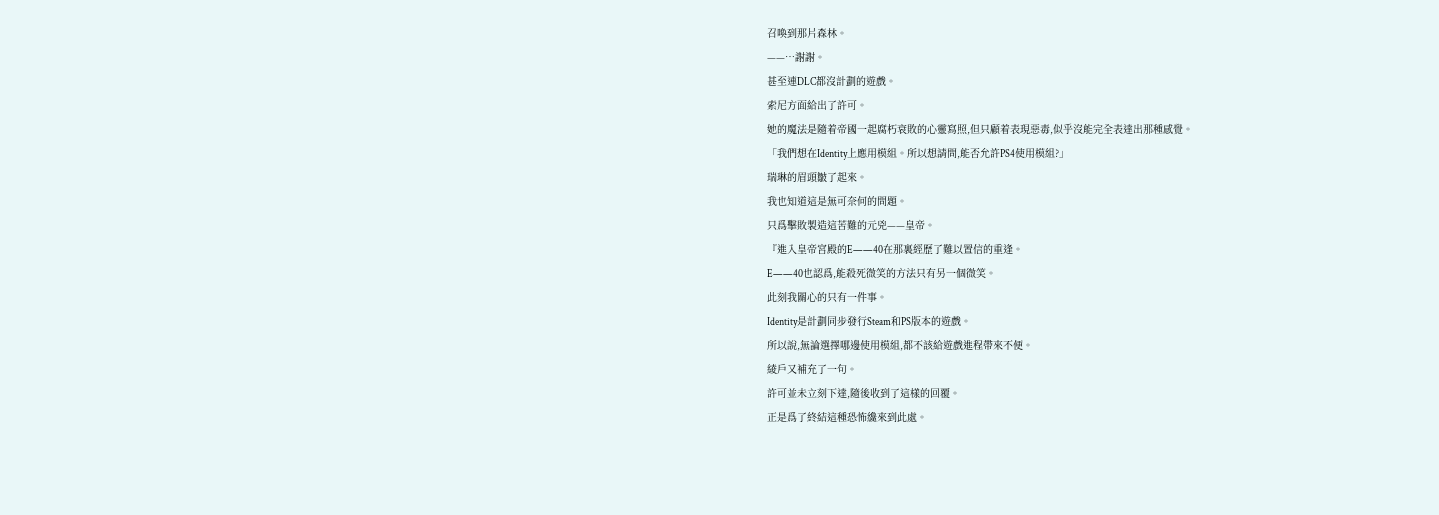召喚到那片森林。
——…謝謝。
甚至連DLC都沒計劃的遊戲。
索尼方面給出了許可。
她的魔法是隨着帝國一起腐朽衰敗的心靈寫照,但只顧着表現惡毒,似乎沒能完全表達出那種感覺。
「我們想在Identity上應用模組。所以想請問,能否允許PS4使用模組?」
瑞琳的眉頭皺了起來。
我也知道這是無可奈何的問題。
只爲擊敗製造這苦難的元兇——皇帝。
『進入皇帝宮殿的E——40在那裏經歷了難以置信的重逢。
E——40也認爲,能殺死微笑的方法只有另一個微笑。
此刻我關心的只有一件事。
Identity是計劃同步發行Steam和PS版本的遊戲。
所以說,無論選擇哪邊使用模組,都不該給遊戲進程帶來不便。
綾戶又補充了一句。
許可並未立刻下達,隨後收到了這樣的回覆。
正是爲了終結這種恐怖纔來到此處。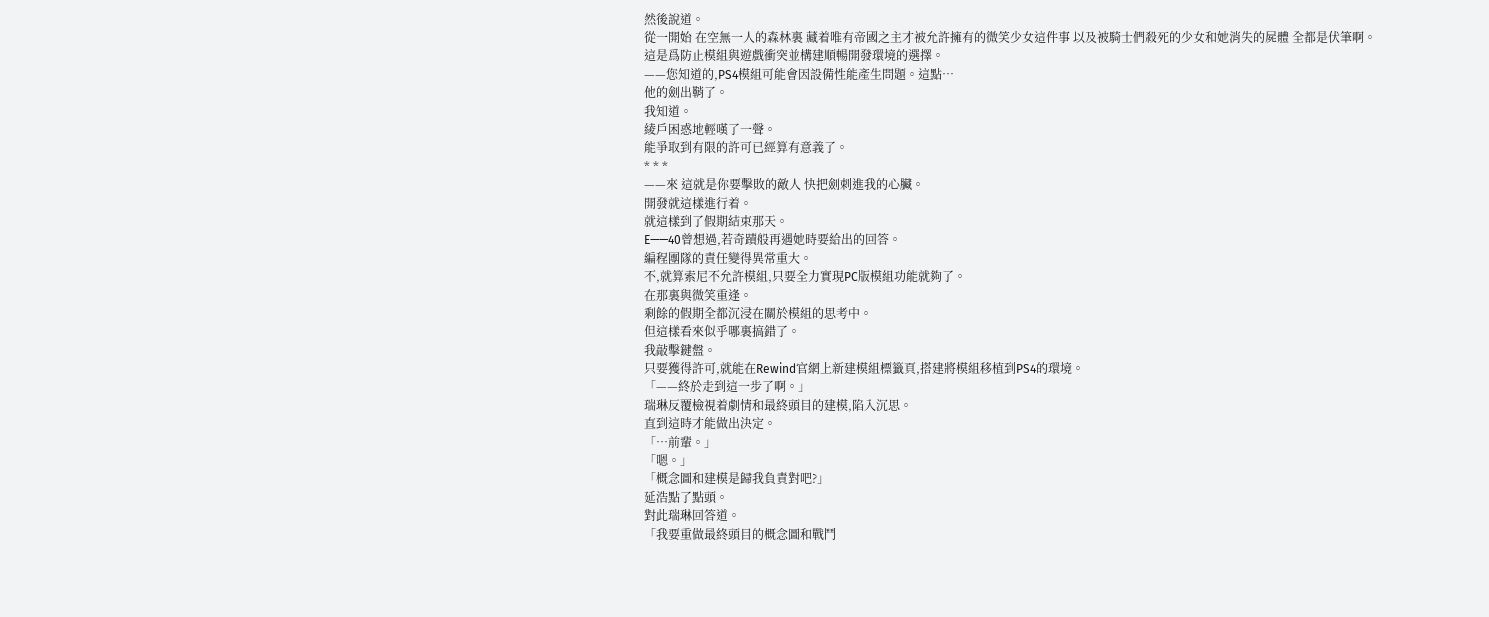然後說道。
從一開始 在空無一人的森林裏 藏着唯有帝國之主才被允許擁有的微笑少女這件事 以及被騎士們殺死的少女和她消失的屍體 全都是伏筆啊。
這是爲防止模組與遊戲衝突並構建順暢開發環境的選擇。
——您知道的,PS4模組可能會因設備性能產生問題。這點…
他的劍出鞘了。
我知道。
綾戶困惑地輕嘆了一聲。
能爭取到有限的許可已經算有意義了。
* * *
——來 這就是你要擊敗的敵人 快把劍刺進我的心臟。
開發就這樣進行着。
就這樣到了假期結束那天。
E——40曾想過,若奇蹟般再遇她時要給出的回答。
編程團隊的責任變得異常重大。
不,就算索尼不允許模組,只要全力實現PC版模組功能就夠了。
在那裏與微笑重逢。
剩餘的假期全都沉浸在關於模組的思考中。
但這樣看來似乎哪裏搞錯了。
我敲擊鍵盤。
只要獲得許可,就能在Rewind官網上新建模組標籤頁,搭建將模組移植到PS4的環境。
「——終於走到這一步了啊。」
瑞琳反覆檢視着劇情和最終頭目的建模,陷入沉思。
直到這時才能做出決定。
「…前輩。」
「嗯。」
「概念圖和建模是歸我負責對吧?」
延浩點了點頭。
對此瑞琳回答道。
「我要重做最終頭目的概念圖和戰鬥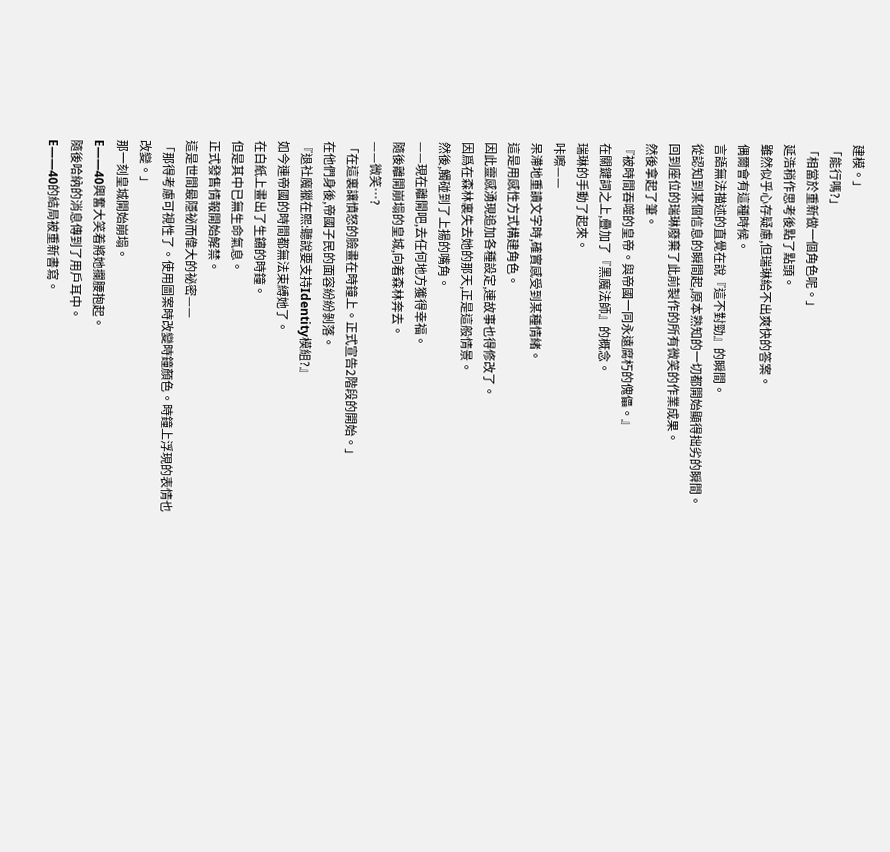建模。」
「能行嗎?」
「相當於重新做一個角色呢。」
延浩稍作思考後點了點頭。
雖然似乎心存疑慮,但瑞琳給不出爽快的答案。
偶爾會有這種時候。
言語無法描述的直覺在說『這不對勁』的瞬間。
從認知到某個信息的瞬間起,原本熟知的一切都開始顯得拙劣的瞬間。
回到座位的瑞琳廢棄了此前製作的所有微笑的作業成果。
然後拿起了筆。
『被時間吞噬的皇帝。與帝國一同永遠腐朽的傀儡。』
在關鍵詞之上,疊加了『黑魔法師』的概念。
瑞琳的手動了起來。
咔嚓——
呆滯地重讀文字時,確實感受到某種情緒。
這是用感性方式構建角色。
因此靈感湧現追加各種設定,連故事也得修改了。
因爲在森林裏失去她的那天,正是這般情景。
然後,觸碰到了上揚的嘴角。
——現在離開吧,去任何地方獲得幸福。
隨後離開崩塌的皇城,向着森林奔去。
——微笑…?
「在這裏讓憤怒的臉畫在時鐘上。正式宣告2階段的開始。」
在他們身後,帝國子民的面容紛紛剝落。
『退社魔獵在熙:聽說要支持Identity模組?』
如今連帝國的時間都無法束縛她了。
在白紙上畫出了生鏽的時鐘。
但是其中已無生命氣息。
正式發售情報開始解禁。
這是世間最隱祕而偉大的祕密——
「那得考慮可視性了。使用圖案時改變時鐘顏色。時鐘上浮現的表情也改變。」
那一刻皇城開始崩塌。
E——40興奮大笑着將她攔腰抱起。
隨後哈納的消息傳到了用戶耳中。
E——40的結局被重新書寫。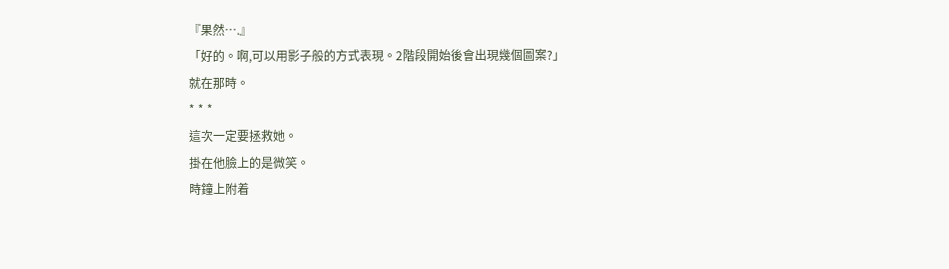『果然….』
「好的。啊,可以用影子般的方式表現。2階段開始後會出現幾個圖案?」
就在那時。
* * *
這次一定要拯救她。
掛在他臉上的是微笑。
時鐘上附着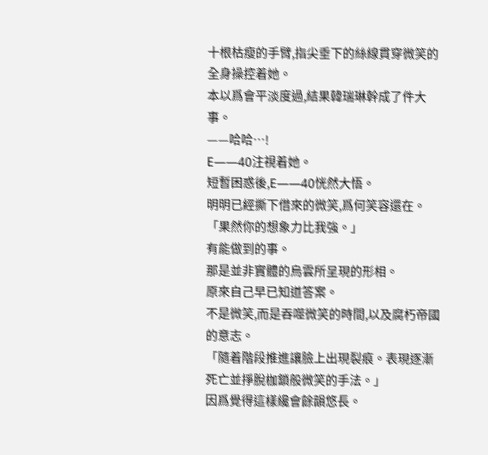十根枯瘦的手臂,指尖垂下的絲線貫穿微笑的全身操控着她。
本以爲會平淡度過,結果韓瑞琳幹成了件大事。
——哈哈…!
E——40注視着她。
短暫困惑後,E——40恍然大悟。
明明已經撕下借來的微笑,爲何笑容還在。
「果然你的想象力比我強。」
有能做到的事。
那是並非實體的烏雲所呈現的形相。
原來自己早已知道答案。
不是微笑,而是吞噬微笑的時間,以及腐朽帝國的意志。
「隨着階段推進讓臉上出現裂痕。表現逐漸死亡並掙脫枷鎖般微笑的手法。」
因爲覺得這樣纔會餘韻悠長。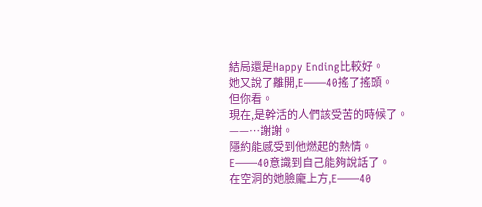結局還是Happy Ending比較好。
她又說了離開,E——40搖了搖頭。
但你看。
現在,是幹活的人們該受苦的時候了。
——…謝謝。
隱約能感受到他燃起的熱情。
E——40意識到自己能夠說話了。
在空洞的她臉龐上方,E——40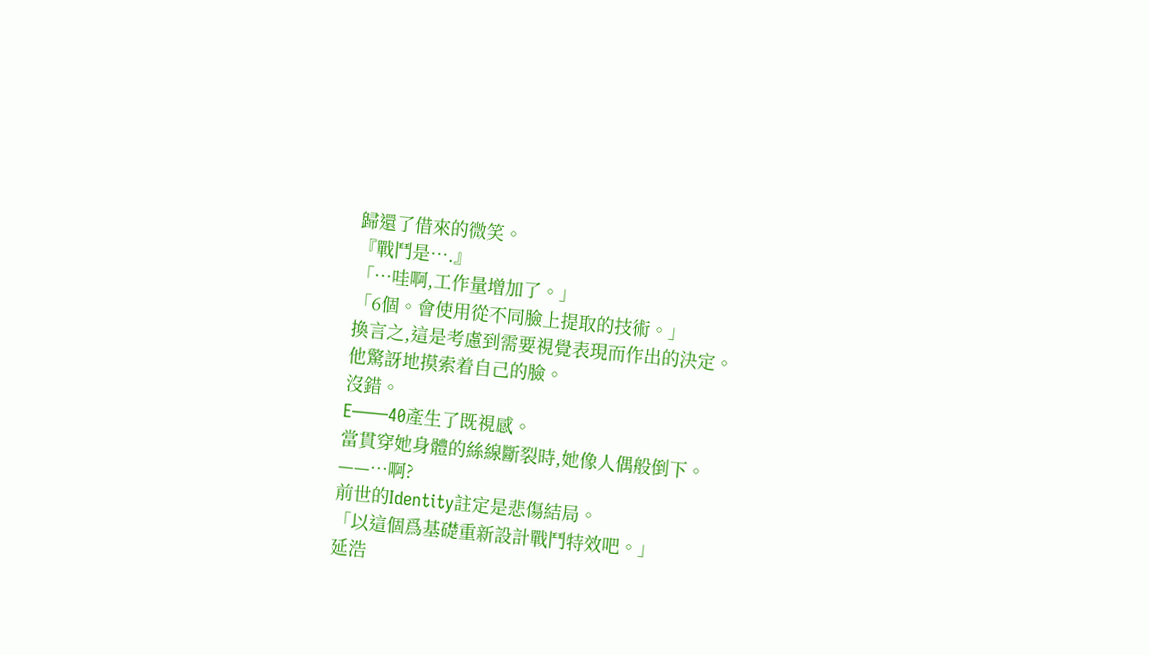歸還了借來的微笑。
『戰鬥是….』
「…哇啊,工作量增加了。」
「6個。會使用從不同臉上提取的技術。」
換言之,這是考慮到需要視覺表現而作出的決定。
他驚訝地摸索着自己的臉。
沒錯。
E——40產生了既視感。
當貫穿她身體的絲線斷裂時,她像人偶般倒下。
——…啊?
前世的Identity註定是悲傷結局。
「以這個爲基礎重新設計戰鬥特效吧。」
延浩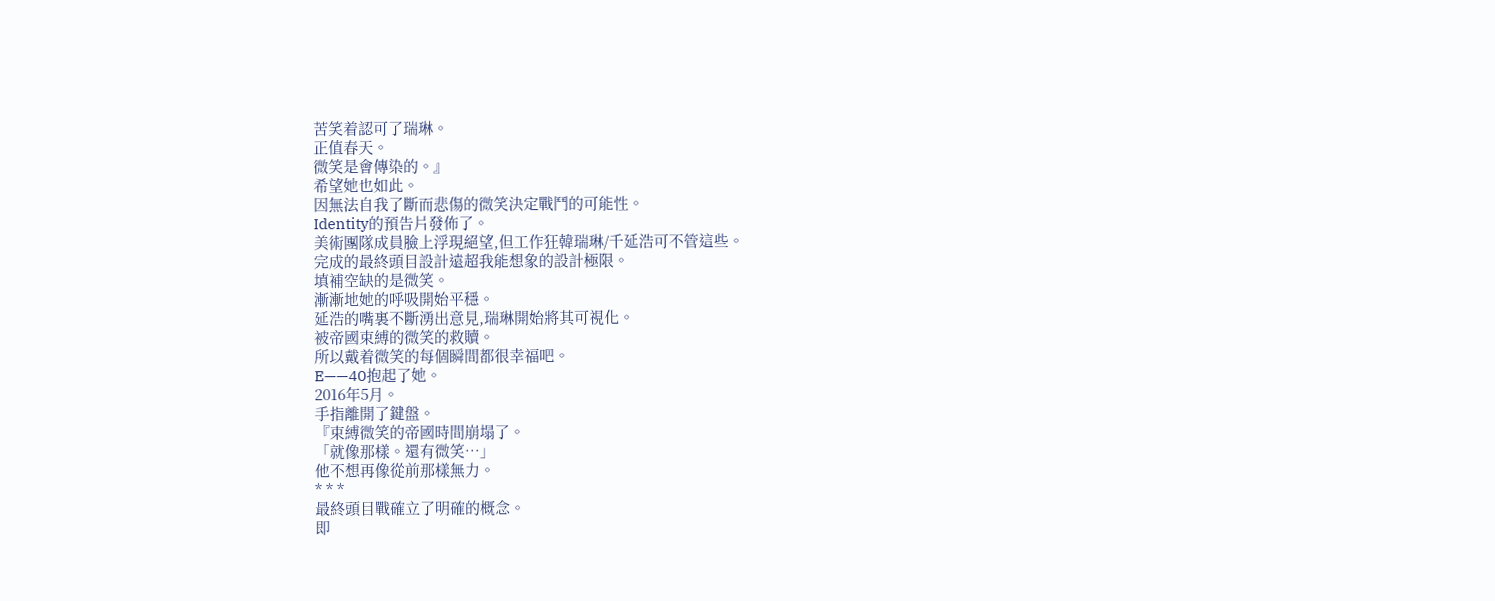苦笑着認可了瑞琳。
正值春天。
微笑是會傳染的。』
希望她也如此。
因無法自我了斷而悲傷的微笑決定戰鬥的可能性。
Identity的預告片發佈了。
美術團隊成員臉上浮現絕望,但工作狂韓瑞琳/千延浩可不管這些。
完成的最終頭目設計遠超我能想象的設計極限。
填補空缺的是微笑。
漸漸地她的呼吸開始平穩。
延浩的嘴裏不斷湧出意見,瑞琳開始將其可視化。
被帝國束縛的微笑的救贖。
所以戴着微笑的每個瞬間都很幸福吧。
E——40抱起了她。
2016年5月。
手指離開了鍵盤。
『束縛微笑的帝國時間崩塌了。
「就像那樣。還有微笑…」
他不想再像從前那樣無力。
* * *
最終頭目戰確立了明確的概念。
即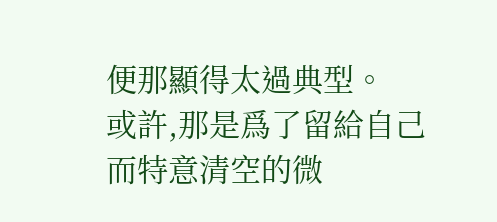便那顯得太過典型。
或許,那是爲了留給自己而特意清空的微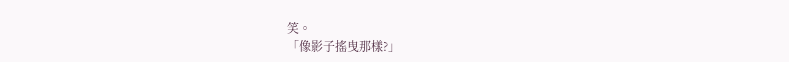笑。
「像影子搖曳那樣?」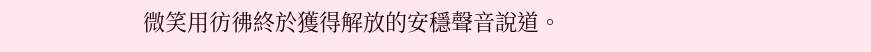微笑用彷彿終於獲得解放的安穩聲音說道。